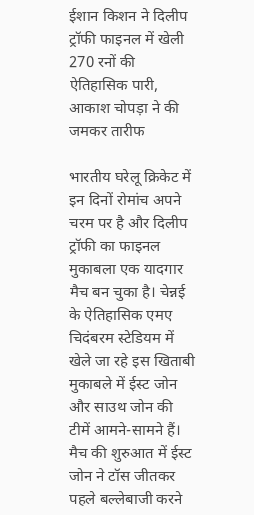ईशान किशन ने दिलीप ट्रॉफी फाइनल में खेली 270 रनों की ऐतिहासिक पारी, आकाश चोपड़ा ने की जमकर तारीफ

भारतीय घरेलू क्रिकेट में इन दिनों रोमांच अपने चरम पर है और दिलीप ट्रॉफी का फाइनल मुकाबला एक यादगार मैच बन चुका है। चेन्नई के ऐतिहासिक एमए चिदंबरम स्टेडियम में खेले जा रहे इस खिताबी मुकाबले में ईस्ट जोन और साउथ जोन की टीमें आमने-सामने हैं। मैच की शुरुआत में ईस्ट जोन ने टॉस जीतकर पहले बल्लेबाजी करने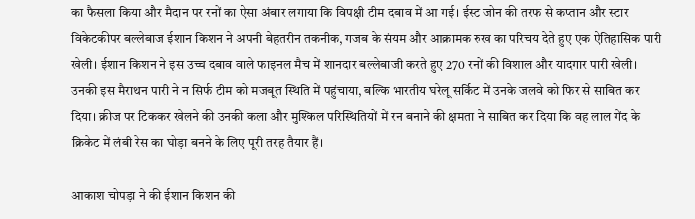का फैसला किया और मैदान पर रनों का ऐसा अंबार लगाया कि विपक्षी टीम दबाव में आ गई। ईस्ट जोन की तरफ से कप्तान और स्टार विकेटकीपर बल्लेबाज ईशान किशन ने अपनी बेहतरीन तकनीक, गजब के संयम और आक्रामक रुख का परिचय देते हुए एक ऐतिहासिक पारी खेली। ईशान किशन ने इस उच्च दबाव वाले फाइनल मैच में शानदार बल्लेबाजी करते हुए 270 रनों की विशाल और यादगार पारी खेली। उनकी इस मैराथन पारी ने न सिर्फ टीम को मजबूत स्थिति में पहुंचाया, बल्कि भारतीय घरेलू सर्किट में उनके जलवे को फिर से साबित कर दिया। क्रीज पर टिककर खेलने की उनकी कला और मुश्किल परिस्थितियों में रन बनाने की क्षमता ने साबित कर दिया कि वह लाल गेंद के क्रिकेट में लंबी रेस का घोड़ा बनने के लिए पूरी तरह तैयार हैं।

आकाश चोपड़ा ने की ईशान किशन की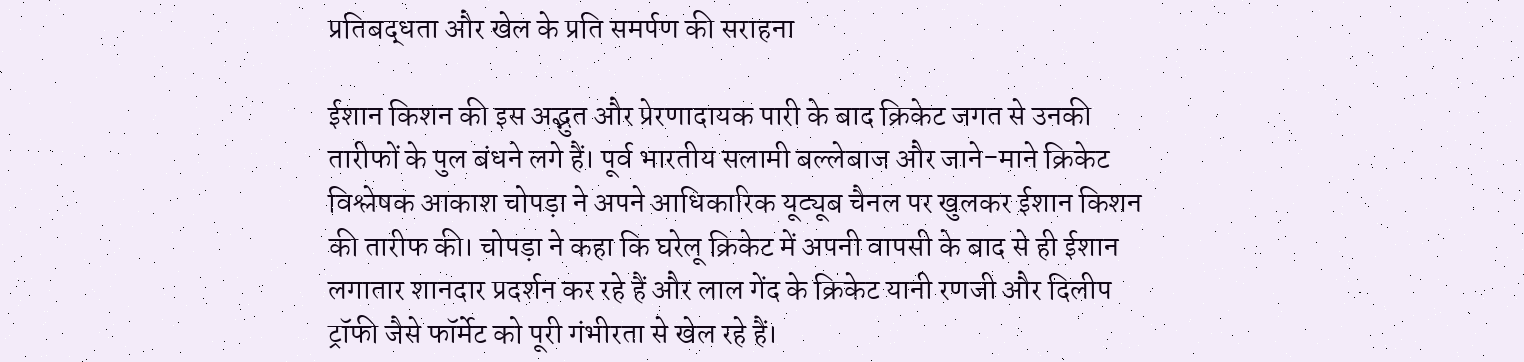प्रतिबद्धता और खेल के प्रति समर्पण की सराहना

ईशान किशन की इस अद्भुत और प्रेरणादायक पारी के बाद क्रिकेट जगत से उनकी तारीफों के पुल बंधने लगे हैं। पूर्व भारतीय सलामी बल्लेबाज और जाने-माने क्रिकेट विश्लेषक आकाश चोपड़ा ने अपने आधिकारिक यूट्यूब चैनल पर खुलकर ईशान किशन की तारीफ की। चोपड़ा ने कहा कि घरेलू क्रिकेट में अपनी वापसी के बाद से ही ईशान लगातार शानदार प्रदर्शन कर रहे हैं और लाल गेंद के क्रिकेट यानी रणजी और दिलीप ट्रॉफी जैसे फॉर्मेट को पूरी गंभीरता से खेल रहे हैं।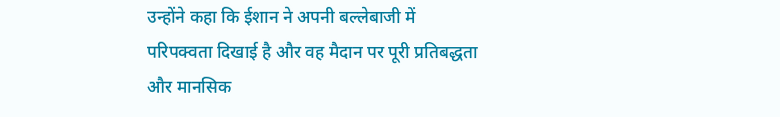उन्होंने कहा कि ईशान ने अपनी बल्लेबाजी में परिपक्वता दिखाई है और वह मैदान पर पूरी प्रतिबद्धता और मानसिक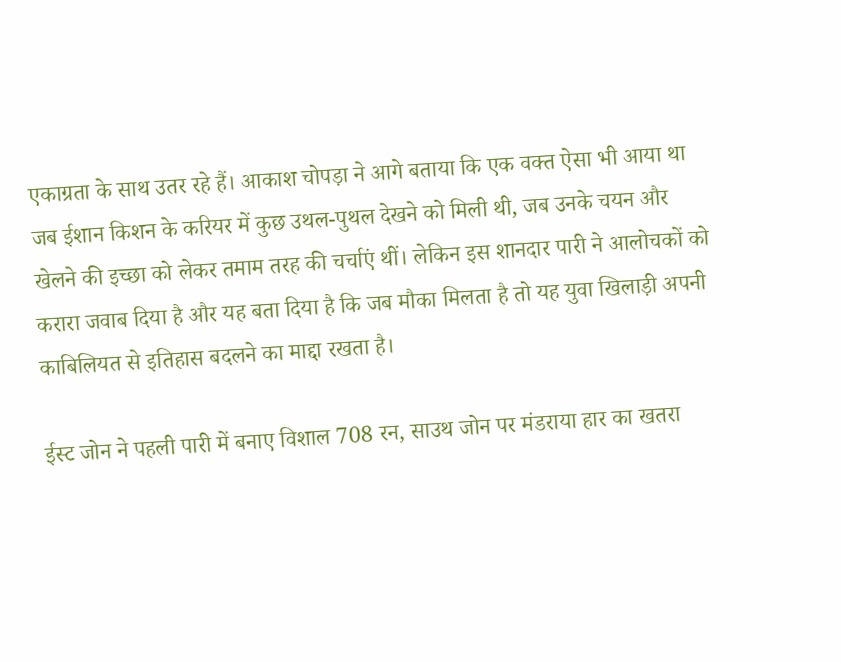एकाग्रता के साथ उतर रहे हैं। आकाश चोपड़ा ने आगे बताया कि एक वक्त ऐसा भी आया था जब ईशान किशन के करियर में कुछ उथल-पुथल देखने को मिली थी, जब उनके चयन और खेलने की इच्छा को लेकर तमाम तरह की चर्चाएं थीं। लेकिन इस शानदार पारी ने आलोचकों को करारा जवाब दिया है और यह बता दिया है कि जब मौका मिलता है तो यह युवा खिलाड़ी अपनी काबिलियत से इतिहास बदलने का माद्दा रखता है।

ईस्ट जोन ने पहली पारी में बनाए विशाल 708 रन, साउथ जोन पर मंडराया हार का खतरा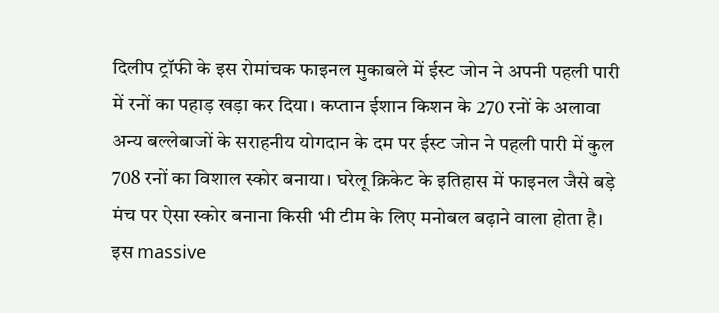दिलीप ट्रॉफी के इस रोमांचक फाइनल मुकाबले में ईस्ट जोन ने अपनी पहली पारी में रनों का पहाड़ खड़ा कर दिया। कप्तान ईशान किशन के 270 रनों के अलावा अन्य बल्लेबाजों के सराहनीय योगदान के दम पर ईस्ट जोन ने पहली पारी में कुल 708 रनों का विशाल स्कोर बनाया। घरेलू क्रिकेट के इतिहास में फाइनल जैसे बड़े मंच पर ऐसा स्कोर बनाना किसी भी टीम के लिए मनोबल बढ़ाने वाला होता है। इस massive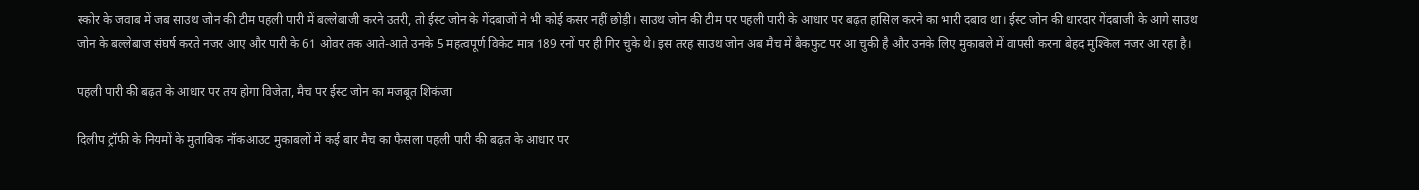स्कोर के जवाब में जब साउथ जोन की टीम पहली पारी में बल्लेबाजी करने उतरी, तो ईस्ट जोन के गेंदबाजों ने भी कोई कसर नहीं छोड़ी। साउथ जोन की टीम पर पहली पारी के आधार पर बढ़त हासिल करने का भारी दबाव था। ईस्ट जोन की धारदार गेंदबाजी के आगे साउथ जोन के बल्लेबाज संघर्ष करते नजर आए और पारी के 61 ओवर तक आते-आते उनके 5 महत्वपूर्ण विकेट मात्र 189 रनों पर ही गिर चुके थे। इस तरह साउथ जोन अब मैच में बैकफुट पर आ चुकी है और उनके लिए मुकाबले में वापसी करना बेहद मुश्किल नजर आ रहा है।

पहली पारी की बढ़त के आधार पर तय होगा विजेता, मैच पर ईस्ट जोन का मजबूत शिकंजा

दिलीप ट्रॉफी के नियमों के मुताबिक नॉकआउट मुकाबलों में कई बार मैच का फैसला पहली पारी की बढ़त के आधार पर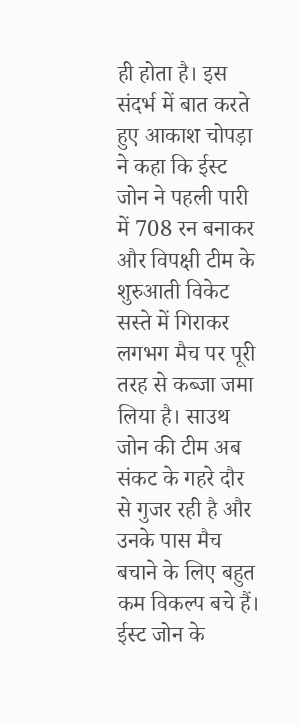ही होता है। इस संदर्भ में बात करते हुए आकाश चोपड़ा ने कहा कि ईस्ट जोन ने पहली पारी में 708 रन बनाकर और विपक्षी टीम के शुरुआती विकेट सस्ते में गिराकर लगभग मैच पर पूरी तरह से कब्जा जमा लिया है। साउथ जोन की टीम अब संकट के गहरे दौर से गुजर रही है और उनके पास मैच बचाने के लिए बहुत कम विकल्प बचे हैं। ईस्ट जोन के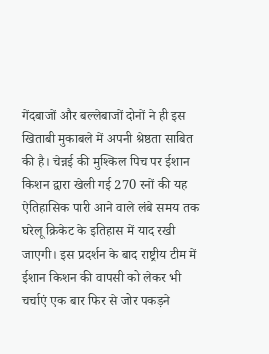गेंदबाजों और बल्लेबाजों दोनों ने ही इस खिताबी मुकाबले में अपनी श्रेष्ठता साबित की है। चेन्नई की मुश्किल पिच पर ईशान किशन द्वारा खेली गई 270 रनों की यह ऐतिहासिक पारी आने वाले लंबे समय तक घरेलू क्रिकेट के इतिहास में याद रखी जाएगी। इस प्रदर्शन के बाद राष्ट्रीय टीम में ईशान किशन की वापसी को लेकर भी चर्चाएं एक बार फिर से जोर पकड़ने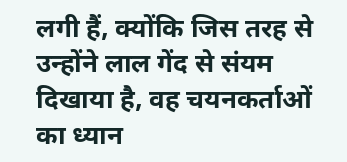लगी हैं, क्योंकि जिस तरह से उन्होंने लाल गेंद से संयम दिखाया है, वह चयनकर्ताओं का ध्यान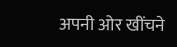अपनी ओर खींचने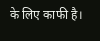के लिए काफी है।